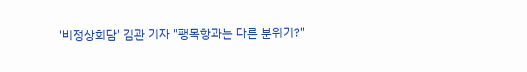'비정상회담' 김관 기자 "팽목항과는 다른 분위기?"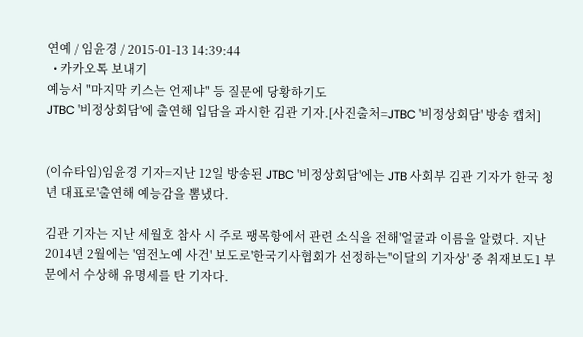연예 / 임윤경 / 2015-01-13 14:39:44
  • 카카오톡 보내기
예능서 "마지막 키스는 언제냐" 등 질문에 당황하기도
JTBC '비정상회담'에 출연해 입담을 과시한 김관 기자.[사진출처=JTBC '비정상회담' 방송 캡처]


(이슈타임)임윤경 기자=지난 12일 방송된 JTBC '비정상회담'에는 JTB 사회부 김관 기자가 한국 청년 대표로'출연해 예능감을 뽐냈다.

김관 기자는 지난 세월호 참사 시 주로 팽목항에서 관련 소식을 전해'얼굴과 이름을 알렸다. 지난 2014년 2월에는 '염전노예 사건' 보도로'한국기사협회가 선정하는''이달의 기자상' 중 취재보도1 부문에서 수상해 유명세를 탄 기자다.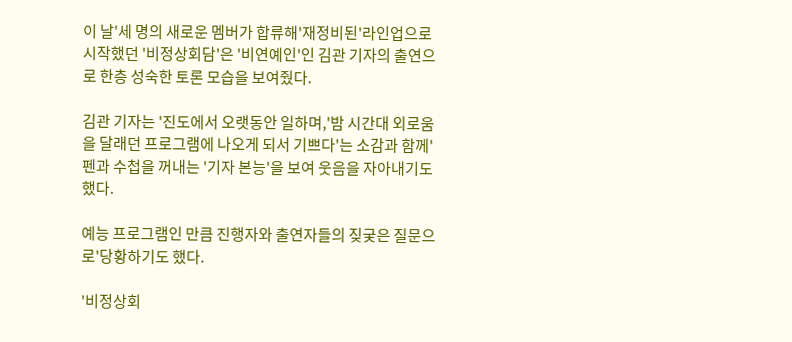이 날'세 명의 새로운 멤버가 합류해'재정비된'라인업으로 시작했던 '비정상회담'은 '비연예인'인 김관 기자의 출연으로 한층 성숙한 토론 모습을 보여줬다.

김관 기자는 '진도에서 오랫동안 일하며,'밤 시간대 외로움을 달래던 프로그램에 나오게 되서 기쁘다'는 소감과 함께'펜과 수첩을 꺼내는 '기자 본능'을 보여 웃음을 자아내기도 했다.

예능 프로그램인 만큼 진행자와 출연자들의 짖궂은 질문으로'당황하기도 했다.

'비정상회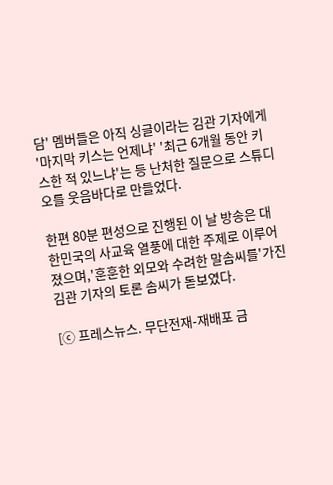담' 멤버들은 아직 싱글이라는 김관 기자에게 '마지막 키스는 언제냐' '최근 6개월 동안 키스한 적 있느냐'는 등 난처한 질문으로 스튜디오를 웃음바다로 만들었다.

한편 80분 편성으로 진행된 이 날 방송은 대한민국의 사교육 열풍에 대한 주제로 이루어졌으며,'훈훈한 외모와 수려한 말솜씨를'가진 김관 기자의 토론 솜씨가 돋보였다.

[ⓒ 프레스뉴스. 무단전재-재배포 금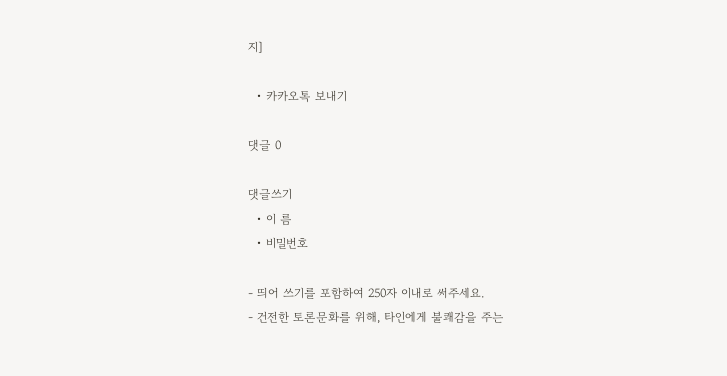지]

  • 카카오톡 보내기

댓글 0

댓글쓰기
  • 이 름
  • 비밀번호

- 띄어 쓰기를 포함하여 250자 이내로 써주세요.
- 건전한 토론문화를 위해, 타인에게 불쾌감을 주는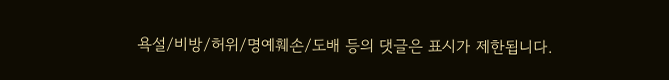욕설/비방/허위/명예훼손/도배 등의 댓글은 표시가 제한됩니다.